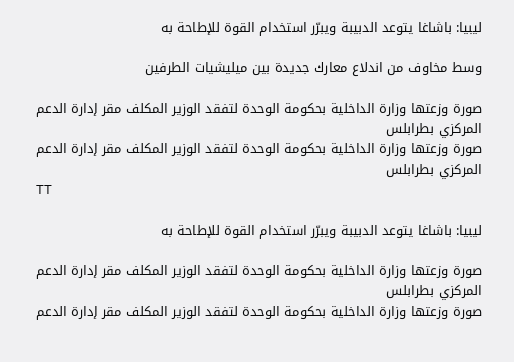ليبيا: باشاغا يتوعد الدبيبة ويبرّر استخدام القوة للإطاحة به

وسط مخاوف من اندلاع معارك جديدة بين ميليشيات الطرفين

صورة وزعتها وزارة الداخلية بحكومة الوحدة لتفقد الوزير المكلف مقر إدارة الدعم المركزي بطرابلس
صورة وزعتها وزارة الداخلية بحكومة الوحدة لتفقد الوزير المكلف مقر إدارة الدعم المركزي بطرابلس
TT

ليبيا: باشاغا يتوعد الدبيبة ويبرّر استخدام القوة للإطاحة به

صورة وزعتها وزارة الداخلية بحكومة الوحدة لتفقد الوزير المكلف مقر إدارة الدعم المركزي بطرابلس
صورة وزعتها وزارة الداخلية بحكومة الوحدة لتفقد الوزير المكلف مقر إدارة الدعم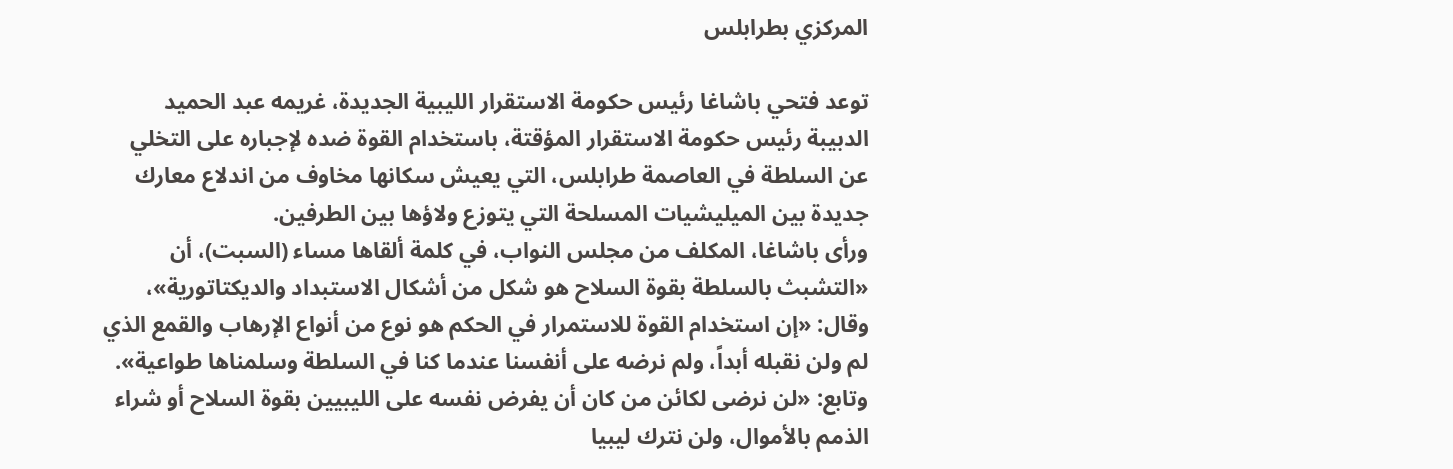المركزي بطرابلس

توعد فتحي باشاغا رئيس حكومة الاستقرار الليبية الجديدة، غريمه عبد الحميد الدبيبة رئيس حكومة الاستقرار المؤقتة، باستخدام القوة ضده لإجباره على التخلي عن السلطة في العاصمة طرابلس، التي يعيش سكانها مخاوف من اندلاع معارك جديدة بين الميليشيات المسلحة التي يتوزع ولاؤها بين الطرفين.
ورأى باشاغا، المكلف من مجلس النواب، في كلمة ألقاها مساء (السبت)، أن «التشبث بالسلطة بقوة السلاح هو شكل من أشكال الاستبداد والديكتاتورية»، وقال: «إن استخدام القوة للاستمرار في الحكم هو نوع من أنواع الإرهاب والقمع الذي لم ولن نقبله أبداً، ولم نرضه على أنفسنا عندما كنا في السلطة وسلمناها طواعية».
وتابع: «لن نرضى لكائن من كان أن يفرض نفسه على الليبيين بقوة السلاح أو شراء الذمم بالأموال، ولن نترك ليبيا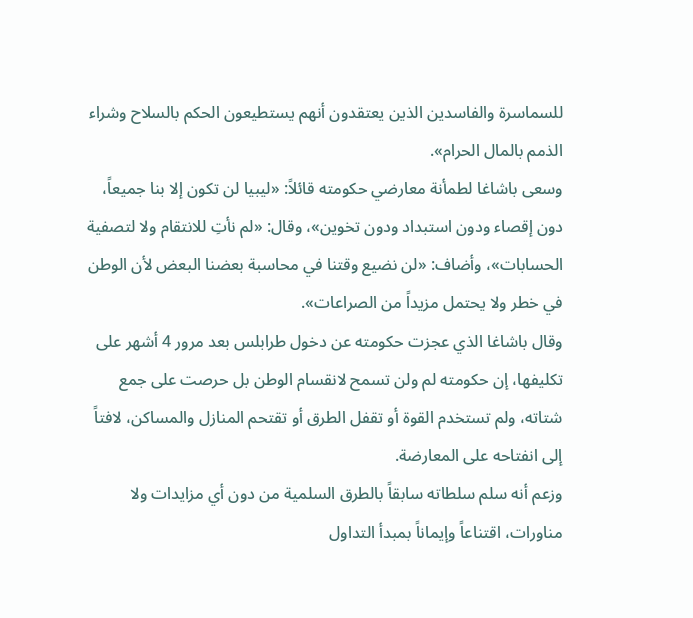للسماسرة والفاسدين الذين يعتقدون أنهم يستطيعون الحكم بالسلاح وشراء الذمم بالمال الحرام».
وسعى باشاغا لطمأنة معارضي حكومته قائلاً: «ليبيا لن تكون إلا بنا جميعاً، دون إقصاء ودون استبداد ودون تخوين»، وقال: «لم نأتِ للانتقام ولا لتصفية الحسابات»، وأضاف: «لن نضيع وقتنا في محاسبة بعضنا البعض لأن الوطن في خطر ولا يحتمل مزيداً من الصراعات».
وقال باشاغا الذي عجزت حكومته عن دخول طرابلس بعد مرور 4 أشهر على تكليفها، إن حكومته لم ولن تسمح لانقسام الوطن بل حرصت على جمع شتاته، ولم تستخدم القوة أو تقفل الطرق أو تقتحم المنازل والمساكن، لافتاً إلى انفتاحه على المعارضة.
وزعم أنه سلم سلطاته سابقاً بالطرق السلمية من دون أي مزايدات ولا مناورات، اقتناعاً وإيماناً بمبدأ التداول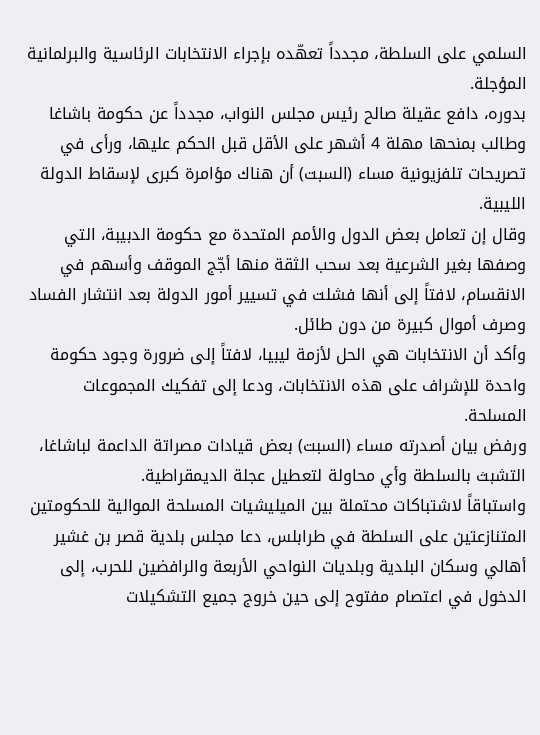السلمي على السلطة، مجدداً تعهّده بإجراء الانتخابات الرئاسية والبرلمانية المؤجلة.
بدوره، دافع عقيلة صالح رئيس مجلس النواب، مجدداً عن حكومة باشاغا وطالب بمنحها مهلة 4 أشهر على الأقل قبل الحكم عليها، ورأى في تصريحات تلفزيونية مساء (السبت) أن هناك مؤامرة كبرى لإسقاط الدولة الليبية.
وقال إن تعامل بعض الدول والأمم المتحدة مع حكومة الدبيبة، التي وصفها بغير الشرعية بعد سحب الثقة منها أجّج الموقف وأسهم في الانقسام، لافتاً إلى أنها فشلت في تسيير أمور الدولة بعد انتشار الفساد وصرف أموال كبيرة من دون طائل.
وأكد أن الانتخابات هي الحل لأزمة ليبيا، لافتاً إلى ضرورة وجود حكومة واحدة للإشراف على هذه الانتخابات، ودعا إلى تفكيك المجموعات المسلحة.
ورفض بيان أصدرته مساء (السبت) بعض قيادات مصراتة الداعمة لباشاغا، التشبث بالسلطة وأي محاولة لتعطيل عجلة الديمقراطية.
واستباقاً لاشتباكات محتملة بين الميليشيات المسلحة الموالية للحكومتين المتنازعتين على السلطة في طرابلس، دعا مجلس بلدية قصر بن غشير أهالي وسكان البلدية وبلديات النواحي الأربعة والرافضين للحرب، إلى الدخول في اعتصام مفتوح إلى حين خروج جميع التشكيلات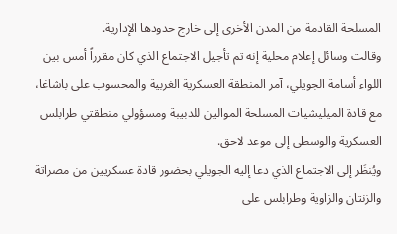المسلحة القادمة من المدن الأخرى إلى خارج حدودها الإدارية.
وقالت وسائل إعلام محلية إنه تم تأجيل الاجتماع الذي كان مقرراً أمس بين اللواء أسامة الجويلي، آمر المنطقة العسكرية الغربية والمحسوب على باشاغا، مع قادة الميليشيات المسلحة الموالين للدبيبة ومسؤولي منطقتي طرابلس العسكرية والوسطى إلى موعد لاحق.
ويُنظَر إلى الاجتماع الذي دعا إليه الجويلي بحضور قادة عسكريين من مصراتة والزنتان والزاوية وطرابلس على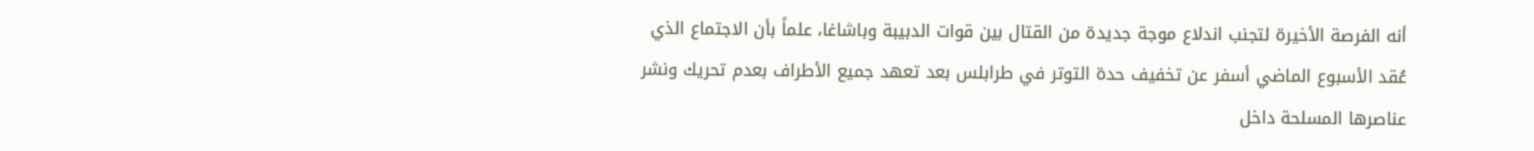أنه الفرصة الأخيرة لتجنب اندلاع موجة جديدة من القتال بين قوات الدبيبة وباشاغا، علماً بأن الاجتماع الذي عُقد الأسبوع الماضي أسفر عن تخفيف حدة التوتر في طرابلس بعد تعهد جميع الأطراف بعدم تحريك ونشر عناصرها المسلحة داخل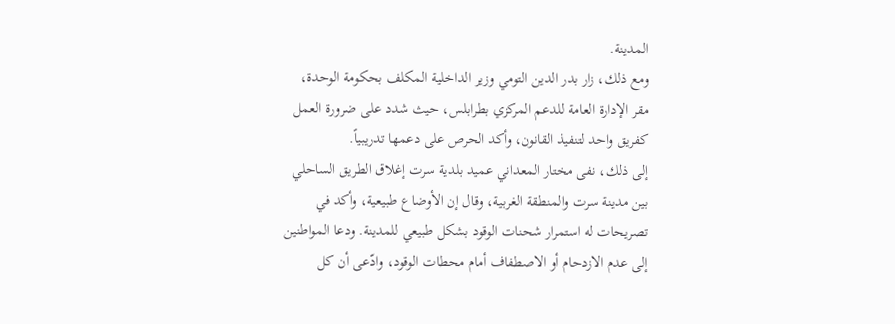المدينة.
ومع ذلك، زار بدر الدين التومي وزير الداخلية المكلف بحكومة الوحدة، مقر الإدارة العامة للدعم المركزي بطرابلس، حيث شدد على ضرورة العمل كفريق واحد لتنفيذ القانون، وأكد الحرص على دعمها تدريبياً.
إلى ذلك، نفى مختار المعداني عميد بلدية سرت إغلاق الطريق الساحلي بين مدينة سرت والمنطقة الغربية، وقال إن الأوضاع طبيعية، وأكد في تصريحات له استمرار شحنات الوقود بشكل طبيعي للمدينة. ودعا المواطنين إلى عدم الازدحام أو الاصطفاف أمام محطات الوقود، وادّعى أن كل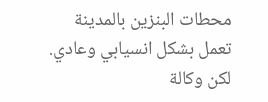محطات البنزين بالمدينة تعمل بشكل انسيابي وعادي.
لكن وكالة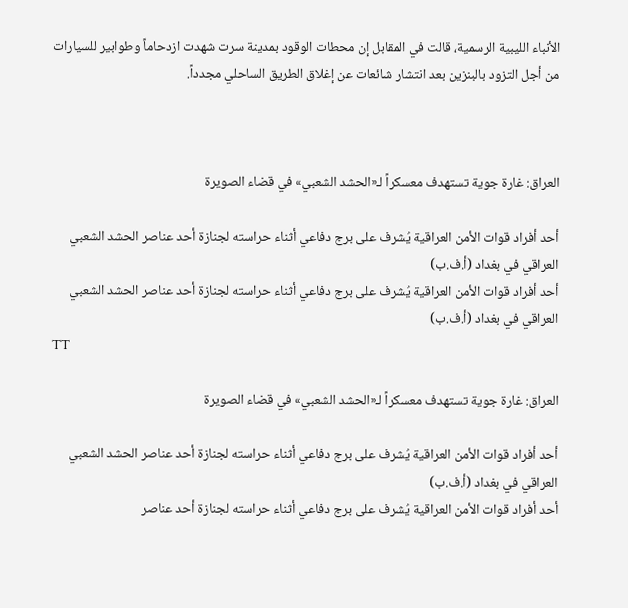الأنباء الليبية الرسمية، قالت في المقابل إن محطات الوقود بمدينة سرت شهدت ازدحاماً وطوابير للسيارات من أجل التزود بالبنزين بعد انتشار شائعات عن إغلاق الطريق الساحلي مجدداً.



العراق: غارة جوية تستهدف معسكراً لـ«الحشد الشعبي» في قضاء الصويرة

أحد أفراد قوات الأمن العراقية يُشرف على برج دفاعي أثناء حراسته لجنازة أحد عناصر الحشد الشعبي العراقي في بغداد (أ.ف.ب)
أحد أفراد قوات الأمن العراقية يُشرف على برج دفاعي أثناء حراسته لجنازة أحد عناصر الحشد الشعبي العراقي في بغداد (أ.ف.ب)
TT

العراق: غارة جوية تستهدف معسكراً لـ«الحشد الشعبي» في قضاء الصويرة

أحد أفراد قوات الأمن العراقية يُشرف على برج دفاعي أثناء حراسته لجنازة أحد عناصر الحشد الشعبي العراقي في بغداد (أ.ف.ب)
أحد أفراد قوات الأمن العراقية يُشرف على برج دفاعي أثناء حراسته لجنازة أحد عناصر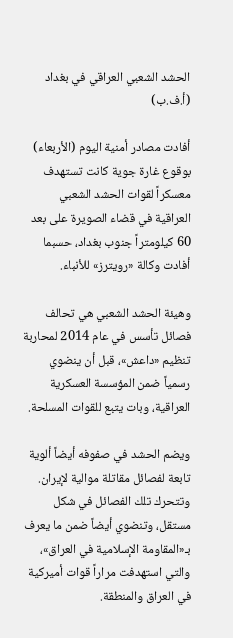الحشد الشعبي العراقي في بغداد (أ.ف.ب)

أفادت مصادر أمنية اليوم (الأربعاء) بوقوع غارة جوية كانت تستهدف معسكراً لقوات الحشد الشعبي العراقية في قضاء الصويرة على بعد 60 كيلومتراً جنوب بغداد، حسبما أفادت وكالة «رويترز» للأنباء.

وهيئة الحشد الشعبي هي تحالف فصائل تأسس في عام 2014 لمحاربة تنظيم «داعش»، قبل أن ينضوي رسمياً ضمن المؤسسة العسكرية العراقية، وبات يتبع للقوات المسلحة.

ويضم الحشد في صفوفه أيضاً ألوية تابعة لفصائل مقاتلة موالية لإيران. وتتحرك تلك الفصائل في شكل مستقل، وتنضوي أيضاً ضمن ما يعرف بـ«المقاومة الإسلامية في العراق»، والتي استهدفت مراراً قوات أميركية في العراق والمنطقة.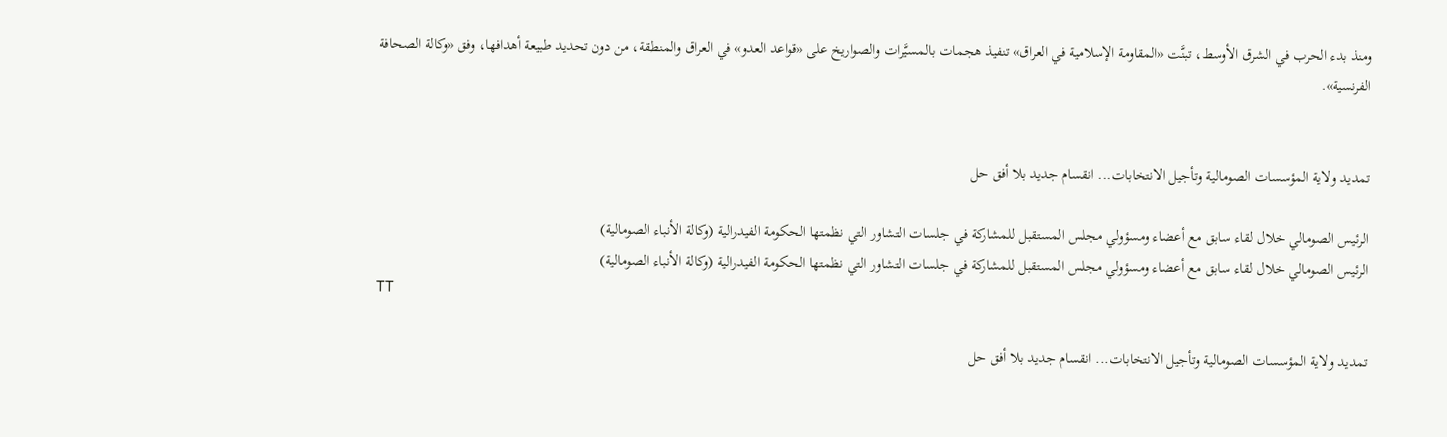ومنذ بدء الحرب في الشرق الأوسط، تبنَّت «المقاومة الإسلامية في العراق» تنفيذ هجمات بالمسيَّرات والصواريخ على «قواعد العدو» في العراق والمنطقة، من دون تحديد طبيعة أهدافها، وفق «وكالة الصحافة الفرنسية».


تمديد ولاية المؤسسات الصومالية وتأجيل الانتخابات... انقسام جديد بلا أفق حل

الرئيس الصومالي خلال لقاء سابق مع أعضاء ومسؤولي مجلس المستقبل للمشاركة في جلسات التشاور التي نظمتها الحكومة الفيدرالية (وكالة الأنباء الصومالية)
الرئيس الصومالي خلال لقاء سابق مع أعضاء ومسؤولي مجلس المستقبل للمشاركة في جلسات التشاور التي نظمتها الحكومة الفيدرالية (وكالة الأنباء الصومالية)
TT

تمديد ولاية المؤسسات الصومالية وتأجيل الانتخابات... انقسام جديد بلا أفق حل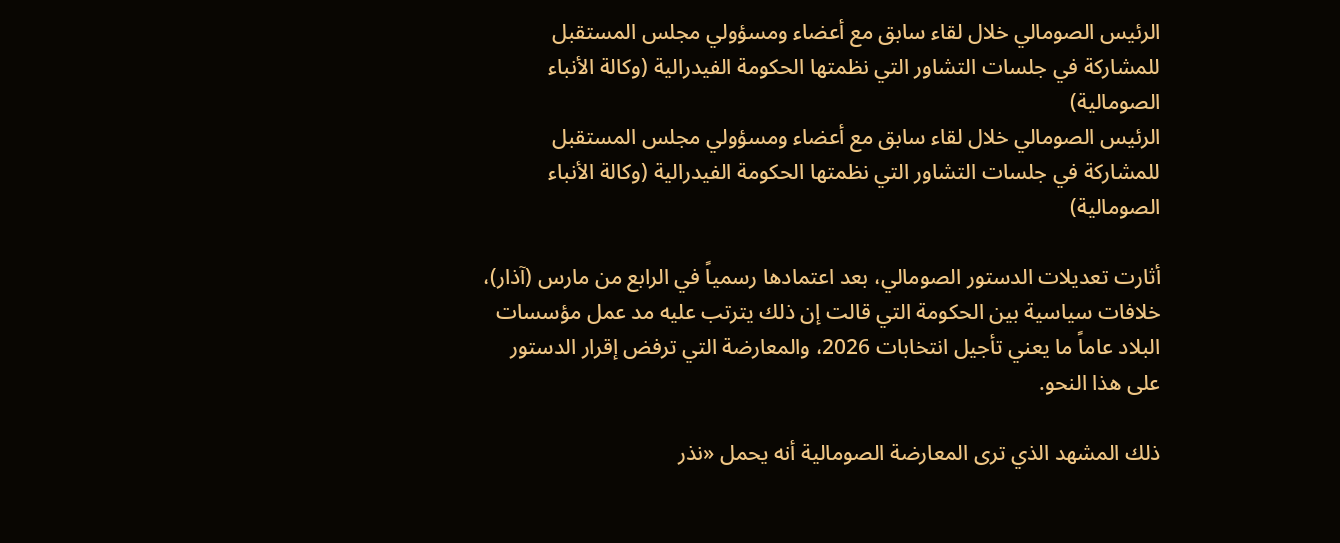الرئيس الصومالي خلال لقاء سابق مع أعضاء ومسؤولي مجلس المستقبل للمشاركة في جلسات التشاور التي نظمتها الحكومة الفيدرالية (وكالة الأنباء الصومالية)
الرئيس الصومالي خلال لقاء سابق مع أعضاء ومسؤولي مجلس المستقبل للمشاركة في جلسات التشاور التي نظمتها الحكومة الفيدرالية (وكالة الأنباء الصومالية)

أثارت تعديلات الدستور الصومالي، بعد اعتمادها رسمياً في الرابع من مارس (آذار)، خلافات سياسية بين الحكومة التي قالت إن ذلك يترتب عليه مد عمل مؤسسات البلاد عاماً ما يعني تأجيل انتخابات 2026، والمعارضة التي ترفض إقرار الدستور على هذا النحو.

ذلك المشهد الذي ترى المعارضة الصومالية أنه يحمل «نذر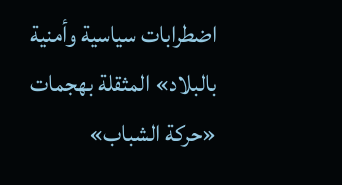اضطرابات سياسية وأمنية بالبلاد» المثقلة بهجمات «حركة الشباب»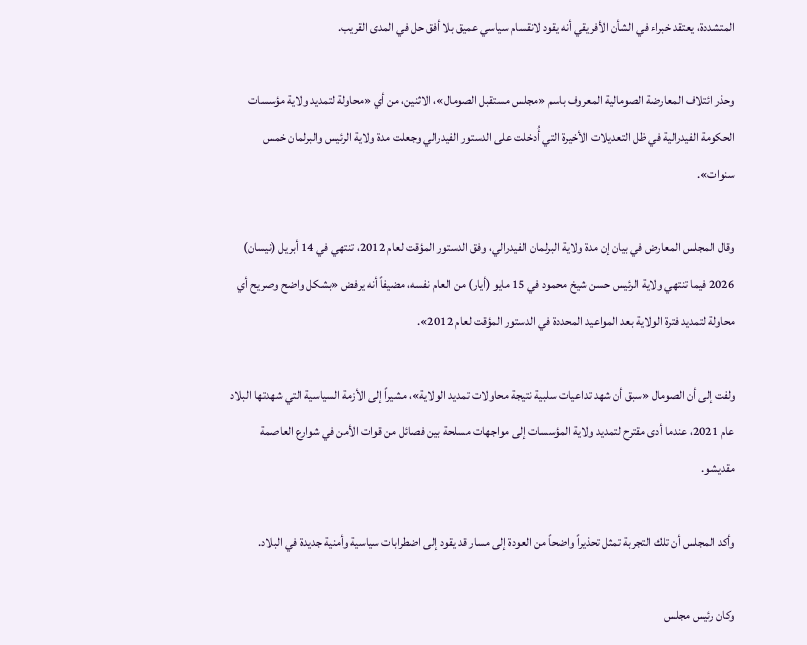المتشددة، يعتقد خبراء في الشأن الأفريقي أنه يقود لانقسام سياسي عميق بلا أفق حل في المدى القريب.

وحذر ائتلاف المعارضة الصومالية المعروف باسم «مجلس مستقبل الصومال»، الاثنين، من أي «محاولة لتمديد ولاية مؤسسات الحكومة الفيدرالية في ظل التعديلات الأخيرة التي أُدخلت على الدستور الفيدرالي وجعلت مدة ولاية الرئيس والبرلمان خمس سنوات».

وقال المجلس المعارض في بيان إن مدة ولاية البرلمان الفيدرالي، وفق الدستور المؤقت لعام 2012، تنتهي في 14 أبريل (نيسان) 2026 فيما تنتهي ولاية الرئيس حسن شيخ محمود في 15 مايو (أيار) من العام نفسه، مضيفاً أنه يرفض «بشكل واضح وصريح أي محاولة لتمديد فترة الولاية بعد المواعيد المحددة في الدستور المؤقت لعام 2012».

ولفت إلى أن الصومال «سبق أن شهد تداعيات سلبية نتيجة محاولات تمديد الولاية»، مشيراً إلى الأزمة السياسية التي شهدتها البلاد عام 2021، عندما أدى مقترح لتمديد ولاية المؤسسات إلى مواجهات مسلحة بين فصائل من قوات الأمن في شوارع العاصمة مقديشو.

وأكد المجلس أن تلك التجربة تمثل تحذيراً واضحاً من العودة إلى مسار قد يقود إلى اضطرابات سياسية وأمنية جديدة في البلاد.

وكان رئيس مجلس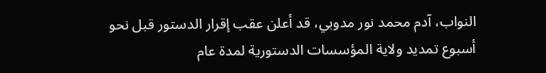النواب، آدم محمد نور مدوبي، قد أعلن عقب إقرار الدستور قبل نحو أسبوع تمديد ولاية المؤسسات الدستورية لمدة عام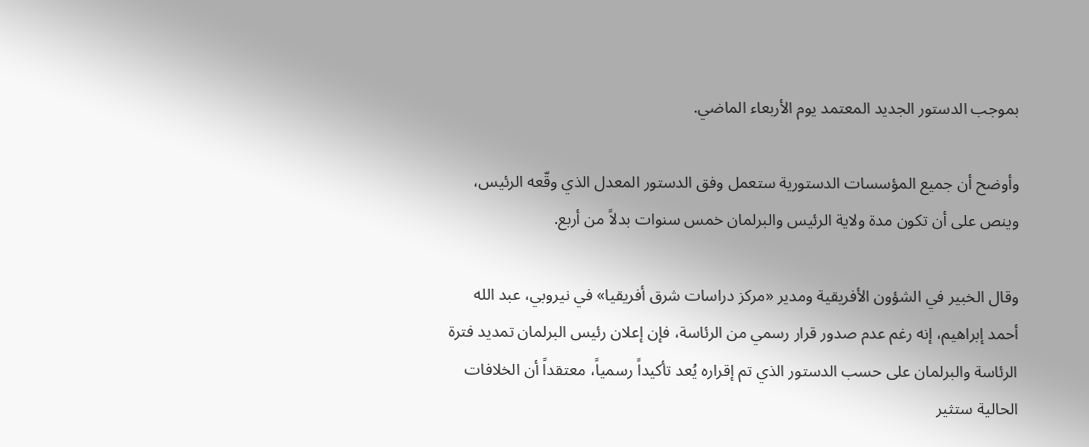بموجب الدستور الجديد المعتمد يوم الأربعاء الماضي.

وأوضح أن جميع المؤسسات الدستورية ستعمل وفق الدستور المعدل الذي وقّعه الرئيس، وينص على أن تكون مدة ولاية الرئيس والبرلمان خمس سنوات بدلاً من أربع.

وقال الخبير في الشؤون الأفريقية ومدير «مركز دراسات شرق أفريقيا» في نيروبي، عبد الله أحمد إبراهيم، إنه رغم عدم صدور قرار رسمي من الرئاسة، فإن إعلان رئيس البرلمان تمديد فترة الرئاسة والبرلمان على حسب الدستور الذي تم إقراره يُعد تأكيداً رسمياً، معتقداً أن الخلافات الحالية ستثير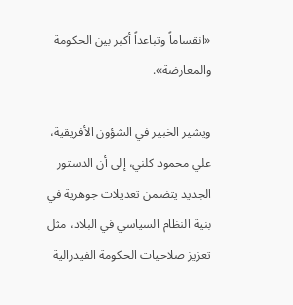«انقساماً وتباعداً أكبر بين الحكومة والمعارضة».

ويشير الخبير في الشؤون الأفريقية، علي محمود كلني، إلى أن الدستور الجديد يتضمن تعديلات جوهرية في بنية النظام السياسي في البلاد، مثل تعزيز صلاحيات الحكومة الفيدرالية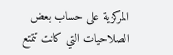المركزية على حساب بعض الصلاحيات التي كانت تتمتع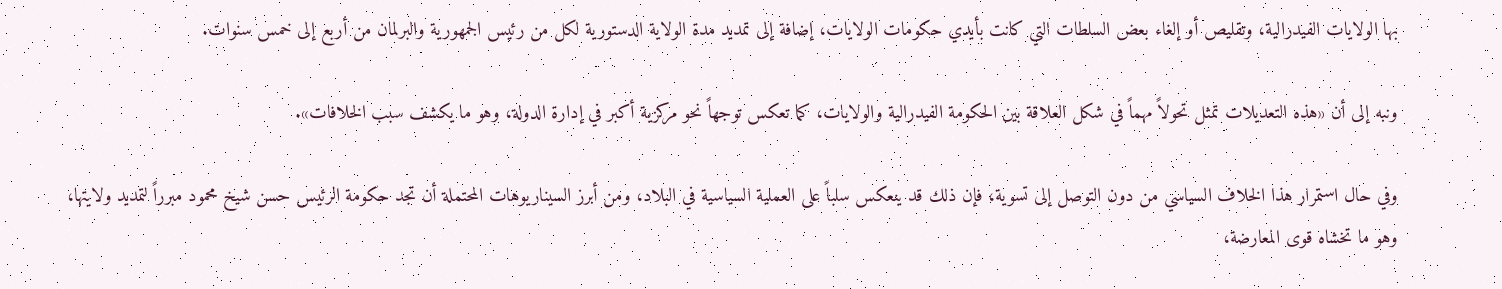بها الولايات الفيدرالية، وتقليص أو إلغاء بعض السلطات التي كانت بأيدي حكومات الولايات، إضافة إلى تمديد مدة الولاية الدستورية لكل من رئيس الجمهورية والبرلمان من أربع إلى خمس سنوات.

ونبه إلى أن «هذه التعديلات تمثل تحولاً مهماً في شكل العلاقة بين الحكومة الفيدرالية والولايات، كما تعكس توجهاً نحو مركزية أكبر في إدارة الدولة، وهو ما يكشف سبب الخلافات».

وفي حال استمرار هذا الخلاف السياسي من دون التوصل إلى تسوية، فإن ذلك قد ينعكس سلباً على العملية السياسية في البلاد، ومن أبرز السيناريوهات المحتملة أن تجد حكومة الرئيس حسن شيخ محمود مبرراً لتمديد ولايتها، وهو ما تخشاه قوى المعارضة،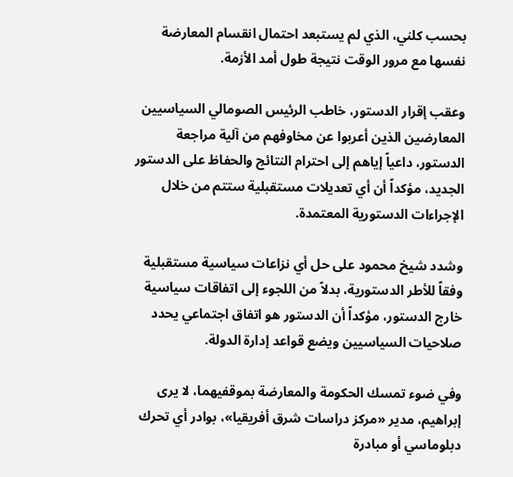بحسب كلني، الذي لم يستبعد احتمال انقسام المعارضة نفسها مع مرور الوقت نتيجة طول أمد الأزمة.

وعقب إقرار الدستور، خاطب الرئيس الصومالي السياسيين المعارضين الذين أعربوا عن مخاوفهم من آلية مراجعة الدستور، داعياً إياهم إلى احترام النتائج والحفاظ على الدستور الجديد، مؤكداً أن أي تعديلات مستقبلية ستتم من خلال الإجراءات الدستورية المعتمدة.

وشدد شيخ محمود على حل أي نزاعات سياسية مستقبلية وفقاً للأطر الدستورية، بدلاً من اللجوء إلى اتفاقات سياسية خارج الدستور، مؤكداً أن الدستور هو اتفاق اجتماعي يحدد صلاحيات السياسيين ويضع قواعد إدارة الدولة.

وفي ضوء تمسك الحكومة والمعارضة بموقفيهما، لا يرى إبراهيم، مدير «مركز دراسات شرق أفريقيا»، بوادر أي تحرك دبلوماسي أو مبادرة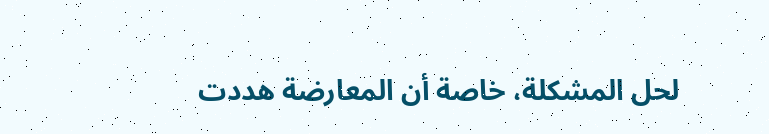لحل المشكلة، خاصة أن المعارضة هددت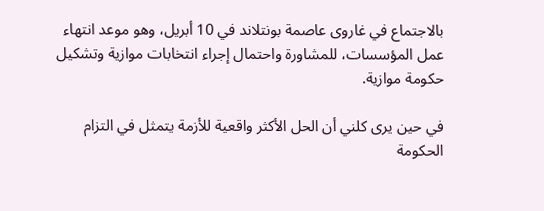بالاجتماع في غاروى عاصمة بونتلاند في 10 أبريل، وهو موعد انتهاء عمل المؤسسات، للمشاورة واحتمال إجراء انتخابات موازية وتشكيل حكومة موازية.

في حين يرى كلني أن الحل الأكثر واقعية للأزمة يتمثل في التزام الحكومة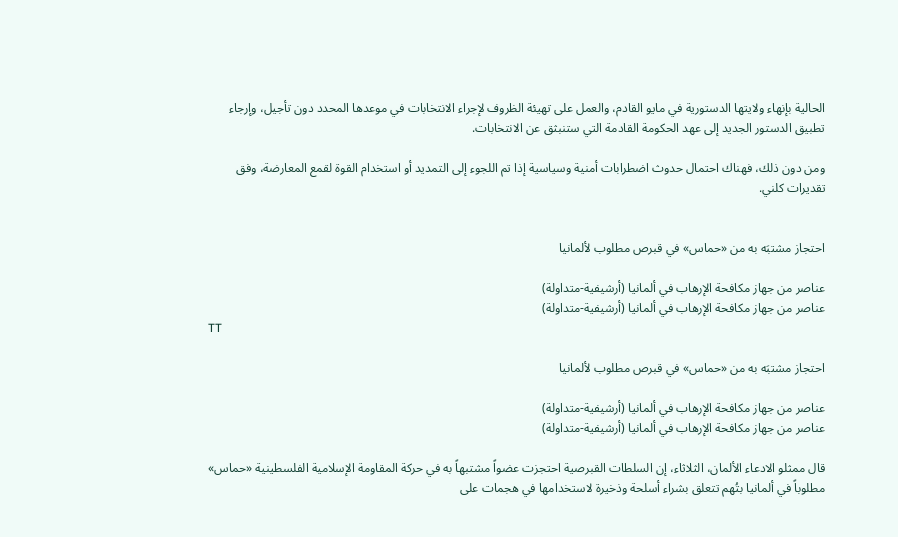الحالية بإنهاء ولايتها الدستورية في مايو القادم، والعمل على تهيئة الظروف لإجراء الانتخابات في موعدها المحدد دون تأجيل، وإرجاء تطبيق الدستور الجديد إلى عهد الحكومة القادمة التي ستنبثق عن الانتخابات.

ومن دون ذلك، فهناك احتمال حدوث اضطرابات أمنية وسياسية إذا تم اللجوء إلى التمديد أو استخدام القوة لقمع المعارضة، وفق تقديرات كلني.


احتجاز مشتبَه به من «حماس» في قبرص مطلوب لألمانيا

عناصر من جهاز مكافحة الإرهاب في ألمانيا (أرشيفية-متداولة)
عناصر من جهاز مكافحة الإرهاب في ألمانيا (أرشيفية-متداولة)
TT

احتجاز مشتبَه به من «حماس» في قبرص مطلوب لألمانيا

عناصر من جهاز مكافحة الإرهاب في ألمانيا (أرشيفية-متداولة)
عناصر من جهاز مكافحة الإرهاب في ألمانيا (أرشيفية-متداولة)

قال ‌ممثلو الادعاء الألمان، الثلاثاء، إن السلطات القبرصية احتجزت عضواً مشتبهاً به في حركة المقاومة الإسلامية الفلسطينية «حماس» مطلوباً في ألمانيا بتُهم تتعلق بشراء أسلحة وذخيرة لاستخدامها في هجمات على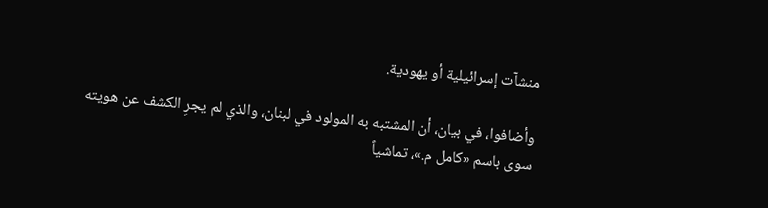منشآت إسرائيلية أو يهودية.

وأضافوا، في بيان، أن المشتبه ‌به المولود ‌في لبنان، والذي لم ‌يجرِ الكشف عن هويته سوى باسم «كامل م.»، تماشياً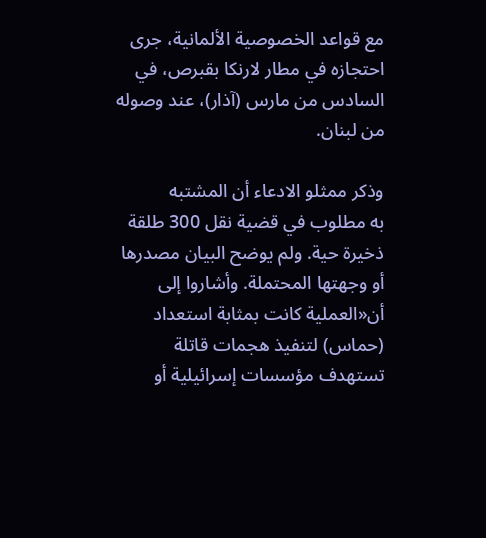مع قواعد الخصوصية الألمانية، جرى احتجازه في مطار لارنكا بقبرص، في السادس من مارس (آذار)، عند وصوله من لبنان.

وذكر ممثلو الادعاء أن ‌المشتبه به ‌مطلوب في قضية نقل 300 طلقة ذخيرة حية. ولم يوضح البيان مصدرها أو وجهتها المحتملة. وأشاروا إلى أن«العملية كانت بمثابة استعداد (حماس) لتنفيذ هجمات قاتلة تستهدف مؤسسات ‌إسرائيلية أو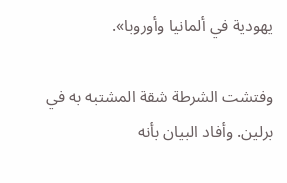يهودية في ألمانيا وأوروبا».

وفتشت الشرطة شقة المشتبه به في برلين. وأفاد البيان بأنه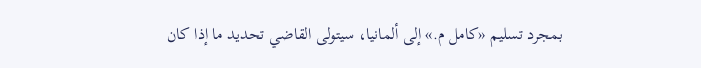بمجرد تسليم «كامل م.» إلى ألمانيا، سيتولى القاضي تحديد ما إذا كان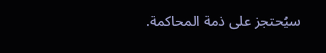سيُحتجز على ذمة المحاكمة.